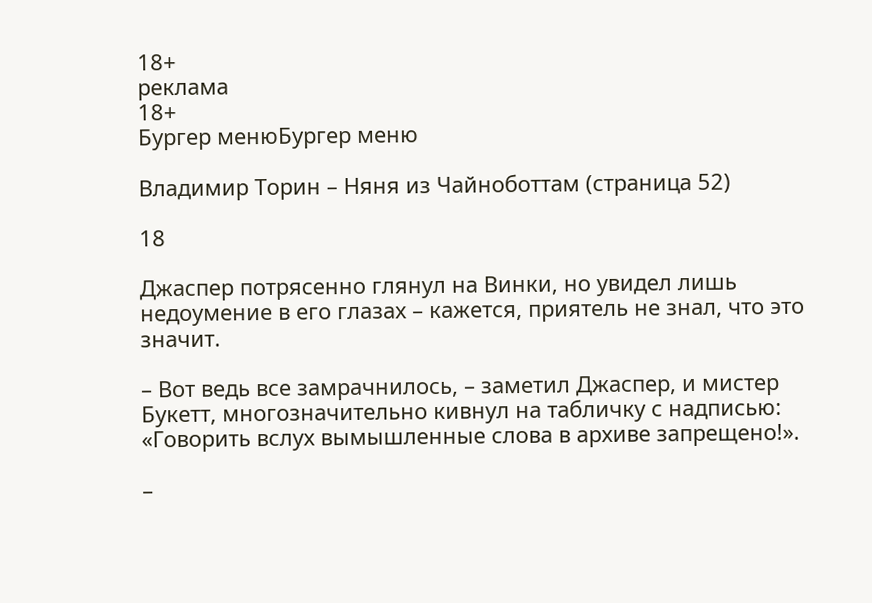18+
реклама
18+
Бургер менюБургер меню

Владимир Торин – Няня из Чайноботтам (страница 52)

18

Джаспер потрясенно глянул на Винки, но увидел лишь недоумение в его глазах – кажется, приятель не знал, что это значит.

– Вот ведь все замрачнилось, – заметил Джаспер, и мистер Букетт, многозначительно кивнул на табличку с надписью: «Говорить вслух вымышленные слова в архиве запрещено!».

–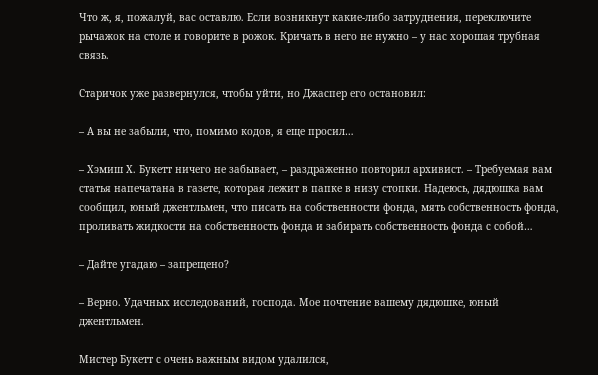Что ж, я, пожалуй, вас оставлю. Если возникнут какие-либо затруднения, переключите рычажок на столе и говорите в рожок. Кричать в него не нужно – у нас хорошая трубная связь.

Старичок уже развернулся, чтобы уйти, но Джаспер его остановил:

– А вы не забыли, что, помимо кодов, я еще просил…

– Хэмиш Х. Букетт ничего не забывает, – раздраженно повторил архивист. – Требуемая вам статья напечатана в газете, которая лежит в папке в низу стопки. Надеюсь, дядюшка вам сообщил, юный джентльмен, что писать на собственности фонда, мять собственность фонда, проливать жидкости на собственность фонда и забирать собственность фонда с собой…

– Дайте угадаю – запрещено?

– Верно. Удачных исследований, господа. Мое почтение вашему дядюшке, юный джентльмен.

Мистер Букетт с очень важным видом удалился,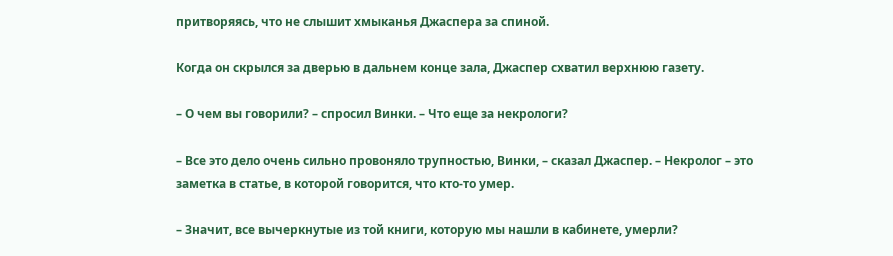притворяясь, что не слышит хмыканья Джаспера за спиной.

Когда он скрылся за дверью в дальнем конце зала, Джаспер схватил верхнюю газету.

– О чем вы говорили? – спросил Винки. – Что еще за некрологи?

– Все это дело очень сильно провоняло трупностью, Винки, – сказал Джаспер. – Некролог – это заметка в статье, в которой говорится, что кто-то умер.

– Значит, все вычеркнутые из той книги, которую мы нашли в кабинете, умерли?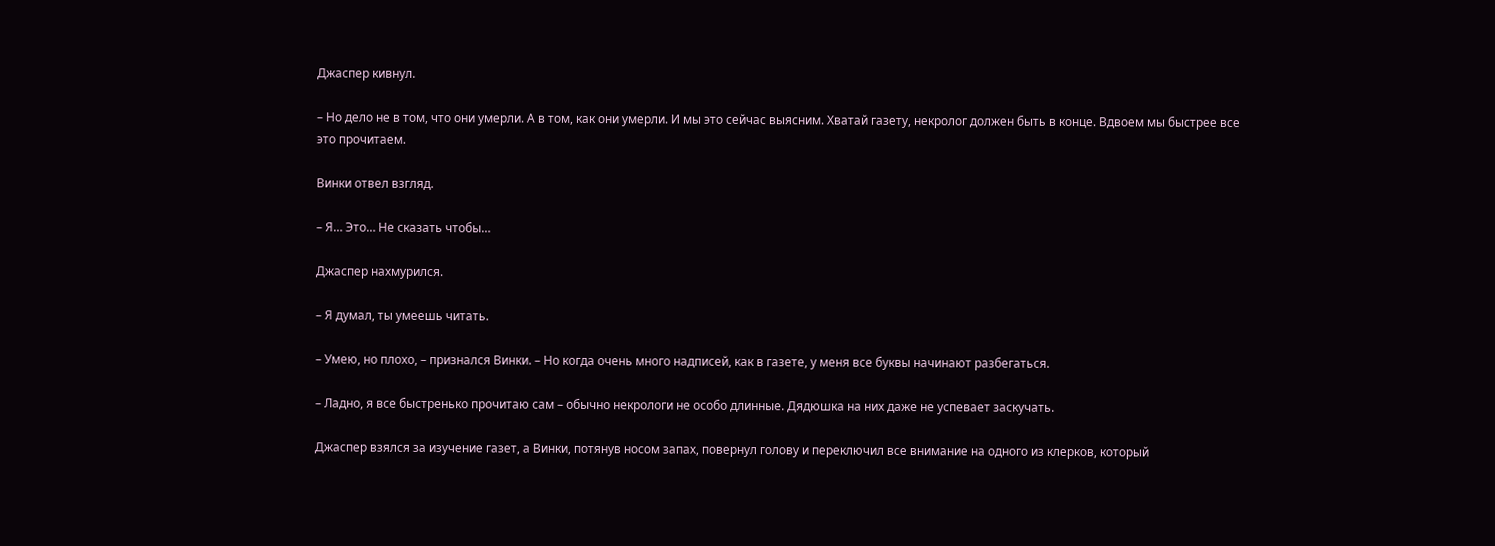Джаспер кивнул.

– Но дело не в том, что они умерли. А в том, как они умерли. И мы это сейчас выясним. Хватай газету, некролог должен быть в конце. Вдвоем мы быстрее все это прочитаем.

Винки отвел взгляд.

– Я… Это… Не сказать чтобы…

Джаспер нахмурился.

– Я думал, ты умеешь читать.

– Умею, но плохо, – признался Винки. – Но когда очень много надписей, как в газете, у меня все буквы начинают разбегаться.

– Ладно, я все быстренько прочитаю сам – обычно некрологи не особо длинные. Дядюшка на них даже не успевает заскучать.

Джаспер взялся за изучение газет, а Винки, потянув носом запах, повернул голову и переключил все внимание на одного из клерков, который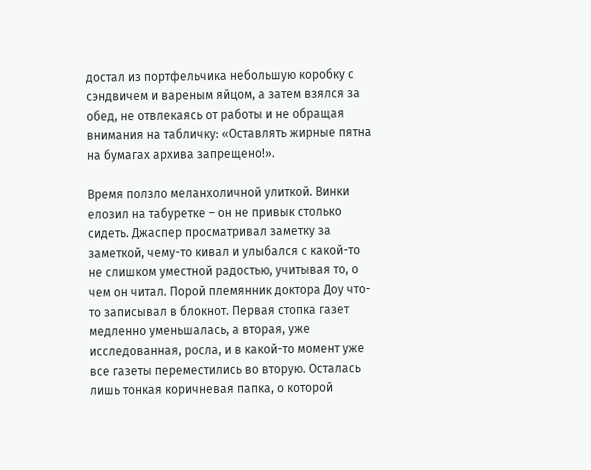достал из портфельчика небольшую коробку с сэндвичем и вареным яйцом, а затем взялся за обед, не отвлекаясь от работы и не обращая внимания на табличку: «Оставлять жирные пятна на бумагах архива запрещено!».

Время ползло меланхоличной улиткой. Винки елозил на табуретке – он не привык столько сидеть. Джаспер просматривал заметку за заметкой, чему-то кивал и улыбался с какой-то не слишком уместной радостью, учитывая то, о чем он читал. Порой племянник доктора Доу что-то записывал в блокнот. Первая стопка газет медленно уменьшалась, а вторая, уже исследованная, росла, и в какой-то момент уже все газеты переместились во вторую. Осталась лишь тонкая коричневая папка, о которой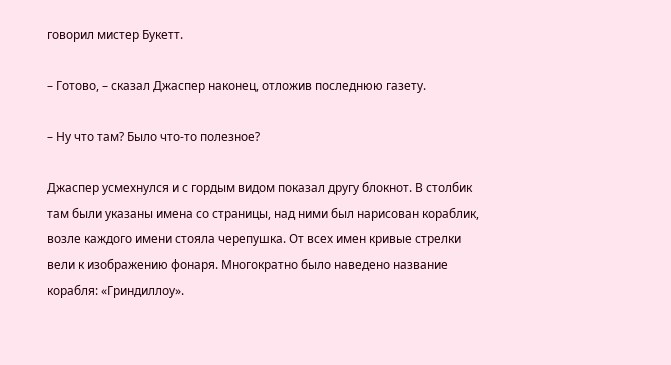говорил мистер Букетт.

– Готово, – сказал Джаспер наконец, отложив последнюю газету.

– Ну что там? Было что-то полезное?

Джаспер усмехнулся и с гордым видом показал другу блокнот. В столбик там были указаны имена со страницы, над ними был нарисован кораблик, возле каждого имени стояла черепушка. От всех имен кривые стрелки вели к изображению фонаря. Многократно было наведено название корабля: «Гриндиллоу».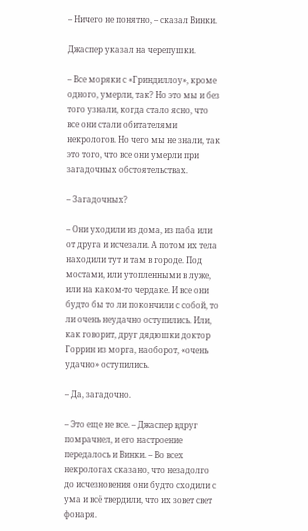– Ничего не понятно, – сказал Винки.

Джаспер указал на черепушки.

– Все моряки с «Гриндиллоу», кроме одного, умерли, так? Но это мы и без того узнали, когда стало ясно, что все они стали обитателями некрологов. Но чего мы не знали, так это того, что все они умерли при загадочных обстоятельствах.

– Загадочных?

– Они уходили из дома, из паба или от друга и исчезали. А потом их тела находили тут и там в городе. Под мостами, или утопленными в луже, или на каком-то чердаке. И все они будто бы то ли покончили с собой, то ли очень неудачно оступились. Или, как говорит, друг дядюшки доктор Горрин из морга, наоборот, «очень удачно» оступились.

– Да, загадочно.

– Это еще не все. – Джаспер вдруг помрачнел, и его настроение передалось и Винки. – Во всех некрологах сказано, что незадолго до исчезновения они будто сходили с ума и всё твердили, что их зовет свет фонаря.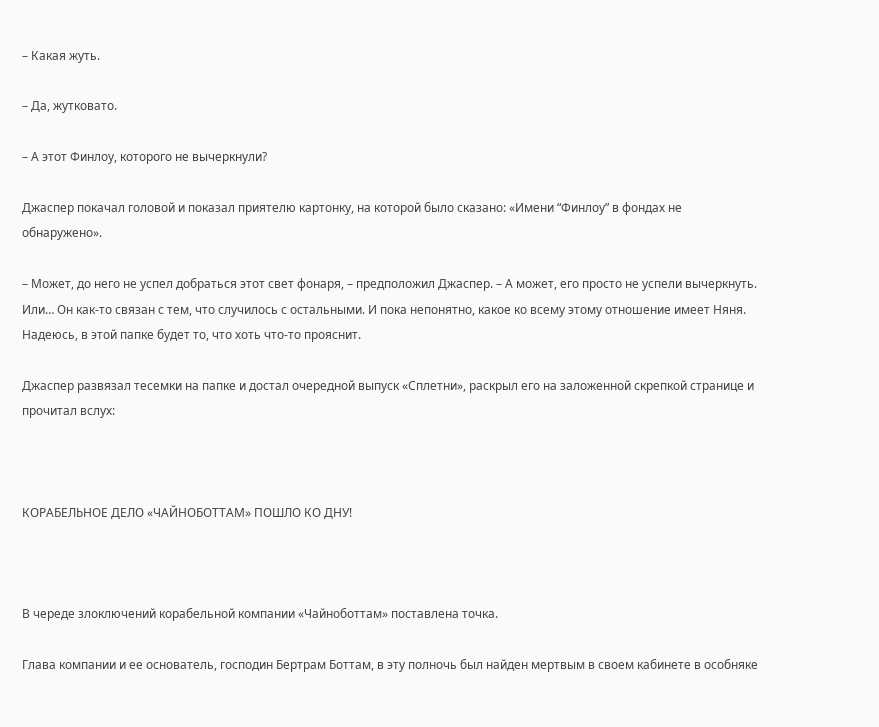– Какая жуть.

– Да, жутковато.

– А этот Финлоу, которого не вычеркнули?

Джаспер покачал головой и показал приятелю картонку, на которой было сказано: «Имени “Финлоу” в фондах не обнаружено».

– Может, до него не успел добраться этот свет фонаря, – предположил Джаспер. – А может, его просто не успели вычеркнуть. Или… Он как-то связан с тем, что случилось с остальными. И пока непонятно, какое ко всему этому отношение имеет Няня. Надеюсь, в этой папке будет то, что хоть что-то прояснит.

Джаспер развязал тесемки на папке и достал очередной выпуск «Сплетни», раскрыл его на заложенной скрепкой странице и прочитал вслух:



КОРАБЕЛЬНОЕ ДЕЛО «ЧАЙНОБОТТАМ» ПОШЛО КО ДНУ!



В череде злоключений корабельной компании «Чайноботтам» поставлена точка.

Глава компании и ее основатель, господин Бертрам Боттам, в эту полночь был найден мертвым в своем кабинете в особняке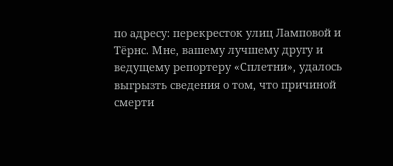по адресу: перекресток улиц Ламповой и Тёрнс. Мне, вашему лучшему другу и ведущему репортеру «Сплетни», удалось выгрызть сведения о том, что причиной смерти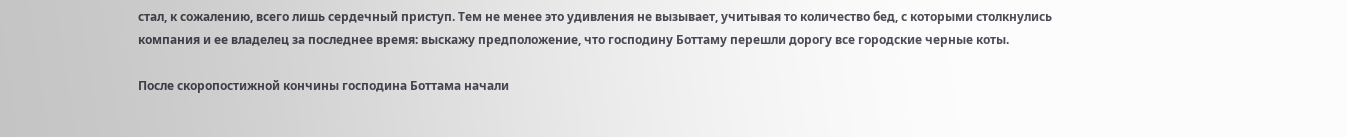стал, к сожалению, всего лишь сердечный приступ. Тем не менее это удивления не вызывает, учитывая то количество бед, с которыми столкнулись компания и ее владелец за последнее время: выскажу предположение, что господину Боттаму перешли дорогу все городские черные коты.

После скоропостижной кончины господина Боттама начали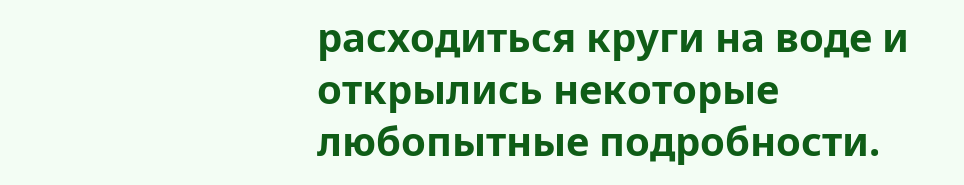расходиться круги на воде и открылись некоторые любопытные подробности.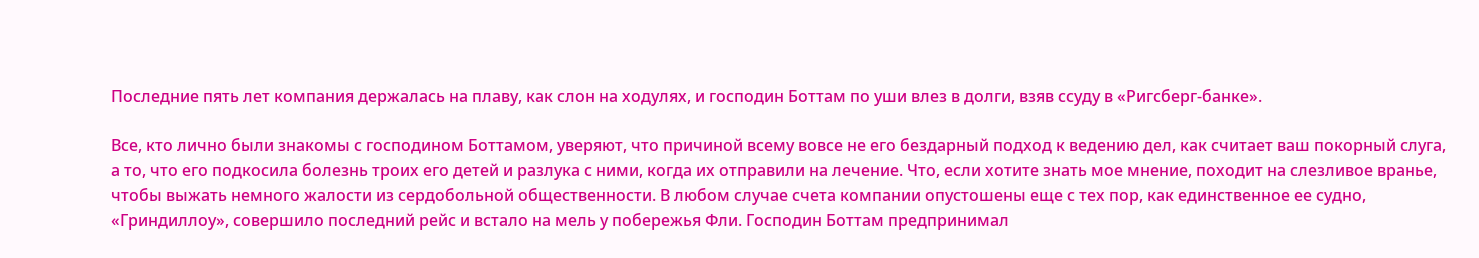Последние пять лет компания держалась на плаву, как слон на ходулях, и господин Боттам по уши влез в долги, взяв ссуду в «Ригсберг-банке».

Все, кто лично были знакомы с господином Боттамом, уверяют, что причиной всему вовсе не его бездарный подход к ведению дел, как считает ваш покорный слуга, а то, что его подкосила болезнь троих его детей и разлука с ними, когда их отправили на лечение. Что, если хотите знать мое мнение, походит на слезливое вранье, чтобы выжать немного жалости из сердобольной общественности. В любом случае счета компании опустошены еще с тех пор, как единственное ее судно, «Гриндиллоу», совершило последний рейс и встало на мель у побережья Фли. Господин Боттам предпринимал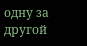одну за другой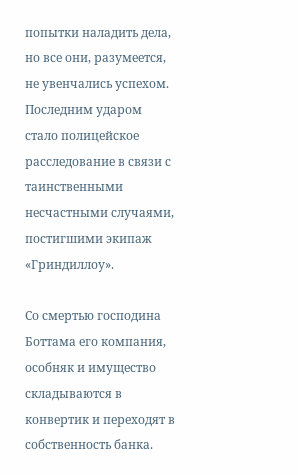попытки наладить дела, но все они, разумеется, не увенчались успехом. Последним ударом стало полицейское расследование в связи с таинственными несчастными случаями, постигшими экипаж «Гриндиллоу».

Со смертью господина Боттама его компания, особняк и имущество складываются в конвертик и переходят в собственность банка.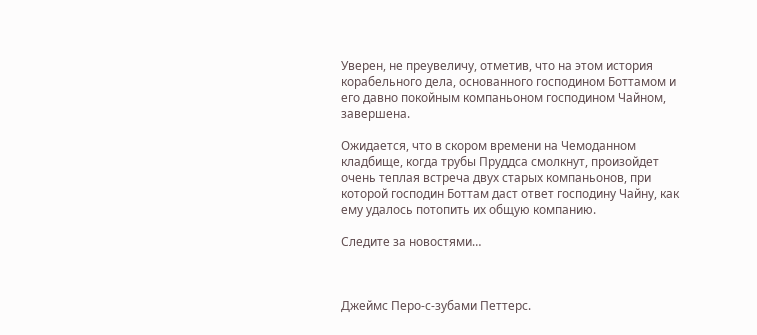Уверен, не преувеличу, отметив, что на этом история корабельного дела, основанного господином Боттамом и его давно покойным компаньоном господином Чайном, завершена.

Ожидается, что в скором времени на Чемоданном кладбище, когда трубы Пруддса смолкнут, произойдет очень теплая встреча двух старых компаньонов, при которой господин Боттам даст ответ господину Чайну, как ему удалось потопить их общую компанию.

Следите за новостями…



Джеймс Перо-с-зубами Петтерс.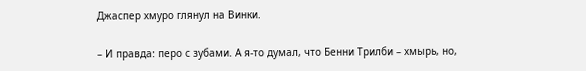Джаспер хмуро глянул на Винки.

– И правда: перо с зубами. А я-то думал, что Бенни Трилби – хмырь, но,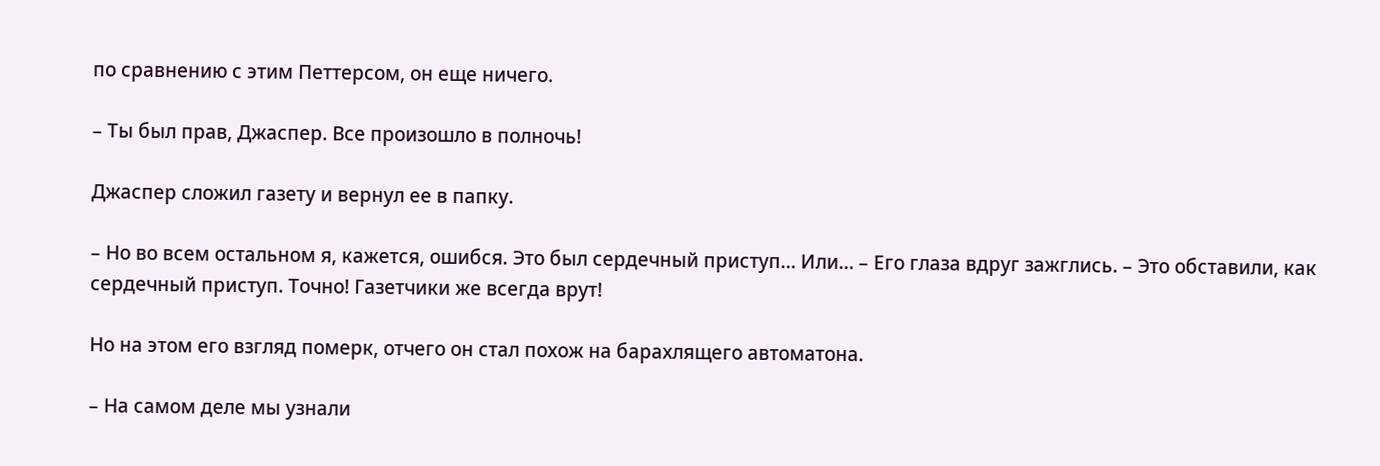по сравнению с этим Петтерсом, он еще ничего.

– Ты был прав, Джаспер. Все произошло в полночь!

Джаспер сложил газету и вернул ее в папку.

– Но во всем остальном я, кажется, ошибся. Это был сердечный приступ… Или… – Его глаза вдруг зажглись. – Это обставили, как сердечный приступ. Точно! Газетчики же всегда врут!

Но на этом его взгляд померк, отчего он стал похож на барахлящего автоматона.

– На самом деле мы узнали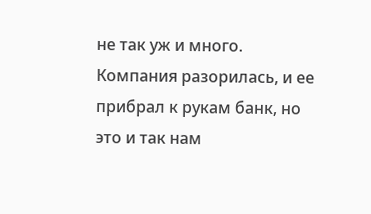не так уж и много. Компания разорилась, и ее прибрал к рукам банк, но это и так нам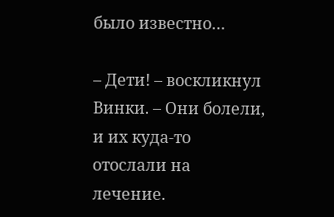было известно…

– Дети! – воскликнул Винки. – Они болели, и их куда-то отослали на лечение.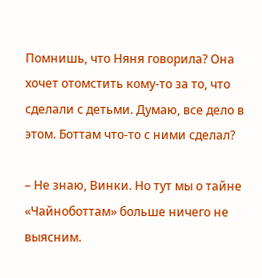Помнишь, что Няня говорила? Она хочет отомстить кому-то за то, что сделали с детьми. Думаю, все дело в этом. Боттам что-то с ними сделал?

– Не знаю, Винки. Но тут мы о тайне «Чайноботтам» больше ничего не выясним.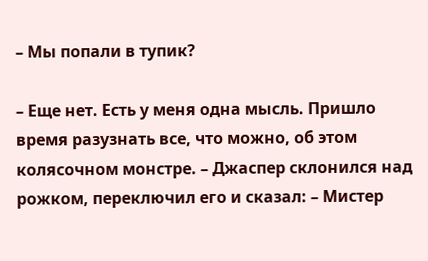– Мы попали в тупик?

– Еще нет. Есть у меня одна мысль. Пришло время разузнать все, что можно, об этом колясочном монстре. – Джаспер склонился над рожком, переключил его и сказал: – Мистер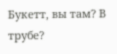Букетт, вы там? В трубе?